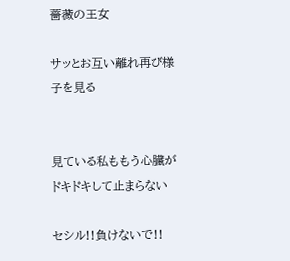薔薇の王女

サッとお互い離れ再び様子を見る


見ている私ももう心臓がドキドキして止まらない

セシル!!負けないで!!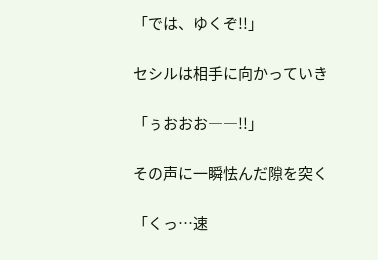「では、ゆくぞ!!」

セシルは相手に向かっていき

「ぅおおお――!!」

その声に一瞬怯んだ隙を突く

「くっ…速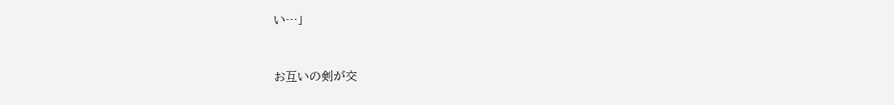い…」


お互いの剣が交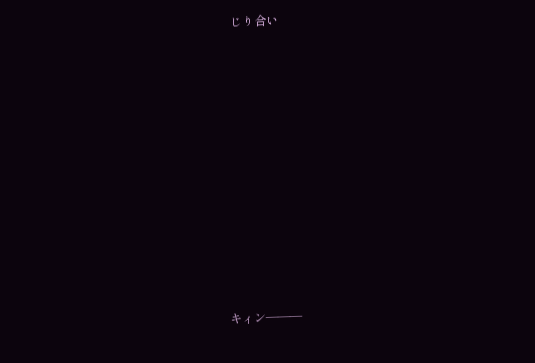じり合い











キィン―――